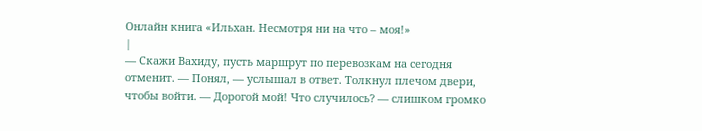Онлайн книга «Ильхан. Несмотря ни на что – моя!»
|
— Скажи Вахиду, пусть маршрут по перевозкам на сегодня отменит. — Понял, — услышал в ответ. Толкнул плечом двери, чтобы войти. — Дорогой мой! Что случилось? — слишком громко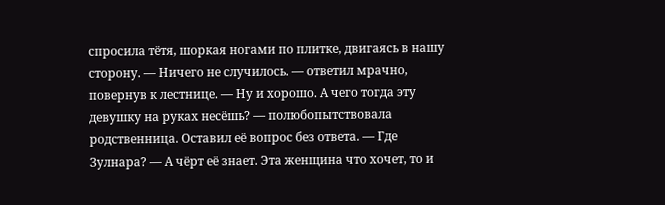спросила тётя, шоркая ногами по плитке, двигаясь в нашу сторону. — Ничего не случилось. — ответил мрачно, повернув к лестнице. — Ну и хорошо. А чего тогда эту девушку на руках несёшь? — полюбопытствовала родственница. Оставил её вопрос без ответа. — Где Зулнара? — А чёрт её знает. Эта женщина что хочет, то и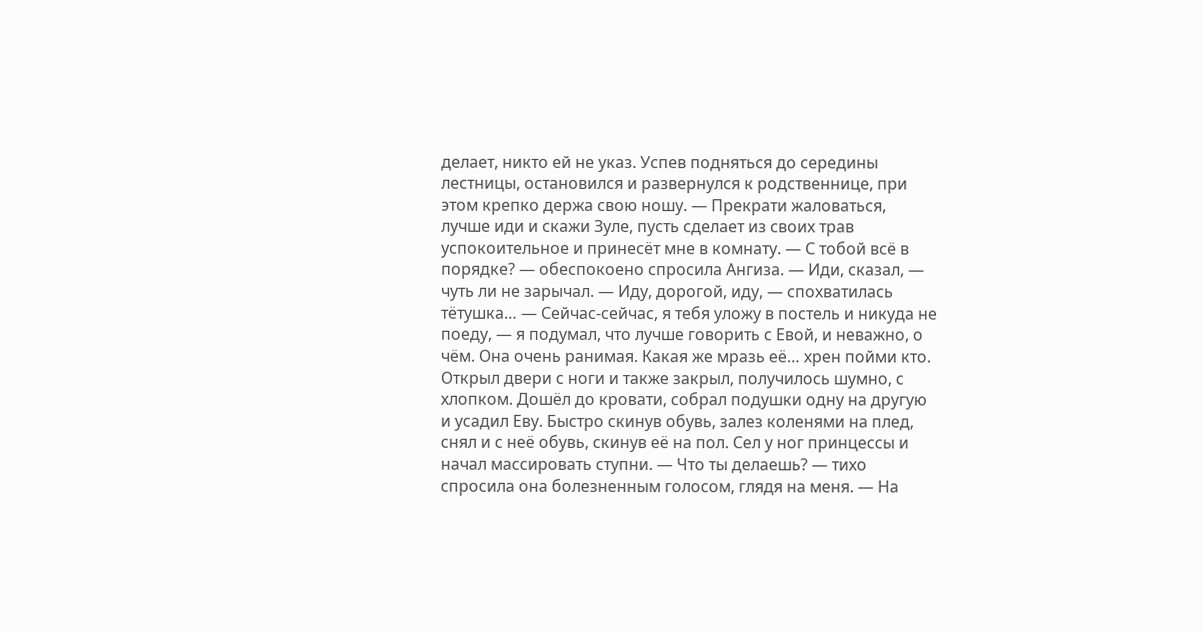делает, никто ей не указ. Успев подняться до середины лестницы, остановился и развернулся к родственнице, при этом крепко держа свою ношу. — Прекрати жаловаться, лучше иди и скажи Зуле, пусть сделает из своих трав успокоительное и принесёт мне в комнату. — С тобой всё в порядке? — обеспокоено спросила Ангиза. — Иди, сказал, — чуть ли не зарычал. — Иду, дорогой, иду, — спохватилась тётушка… — Сейчас-сейчас, я тебя уложу в постель и никуда не поеду, — я подумал, что лучше говорить с Евой, и неважно, о чём. Она очень ранимая. Какая же мразь её… хрен пойми кто. Открыл двери с ноги и также закрыл, получилось шумно, с хлопком. Дошёл до кровати, собрал подушки одну на другую и усадил Еву. Быстро скинув обувь, залез коленями на плед, снял и с неё обувь, скинув её на пол. Сел у ног принцессы и начал массировать ступни. — Что ты делаешь? — тихо спросила она болезненным голосом, глядя на меня. — На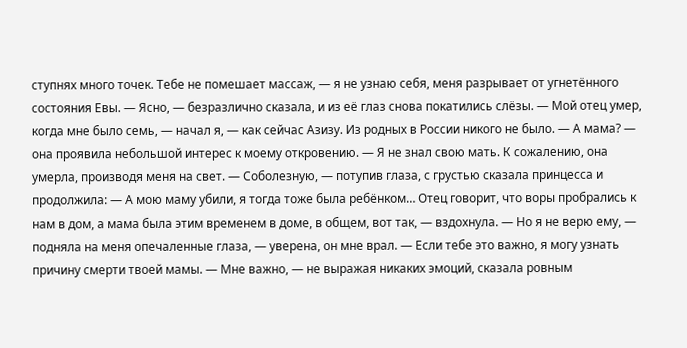ступнях много точек. Тебе не помешает массаж, — я не узнаю себя, меня разрывает от угнетённого состояния Евы. — Ясно, — безразлично сказала, и из её глаз снова покатились слёзы. — Мой отец умер, когда мне было семь, — начал я, — как сейчас Азизу. Из родных в России никого не было. — А мама? — она проявила небольшой интерес к моему откровению. — Я не знал свою мать. К сожалению, она умерла, производя меня на свет. — Соболезную, — потупив глаза, с грустью сказала принцесса и продолжила: — А мою маму убили, я тогда тоже была ребёнком… Отец говорит, что воры пробрались к нам в дом, а мама была этим временем в доме, в общем, вот так, — вздохнула. — Но я не верю ему, — подняла на меня опечаленные глаза, — уверена, он мне врал. — Если тебе это важно, я могу узнать причину смерти твоей мамы. — Мне важно, — не выражая никаких эмоций, сказала ровным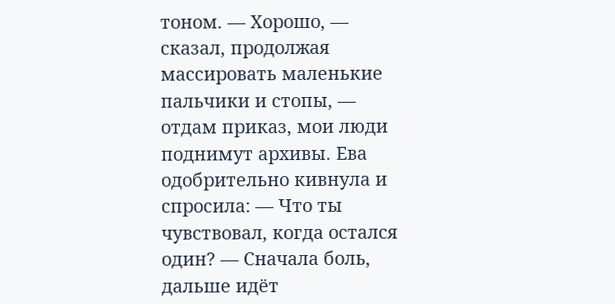тоном. — Хорошо, — сказал, продолжая массировать маленькие пальчики и стопы, — отдам приказ, мои люди поднимут архивы. Ева одобрительно кивнула и спросила: — Что ты чувствовал, когда остался один? — Сначала боль, дальше идёт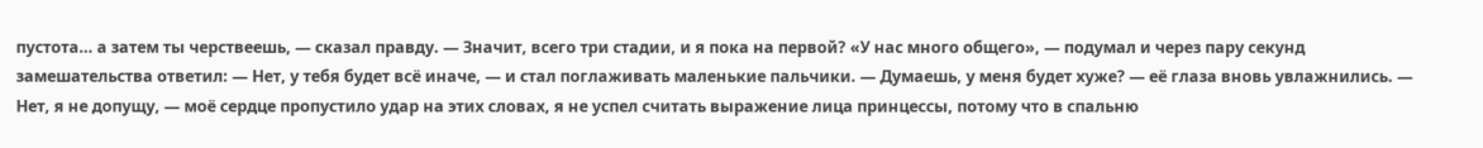пустота… а затем ты черствеешь, — сказал правду. — Значит, всего три стадии, и я пока на первой? «У нас много общего», — подумал и через пару секунд замешательства ответил: — Нет, у тебя будет всё иначе, — и стал поглаживать маленькие пальчики. — Думаешь, у меня будет хуже? — её глаза вновь увлажнились. — Нет, я не допущу, — моё сердце пропустило удар на этих словах, я не успел считать выражение лица принцессы, потому что в спальню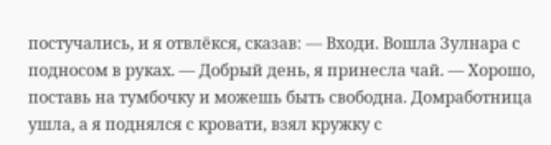постучались, и я отвлёкся, сказав: — Входи. Вошла Зулнара с подносом в руках. — Добрый день, я принесла чай. — Хорошо, поставь на тумбочку и можешь быть свободна. Домработница ушла, а я поднялся с кровати, взял кружку с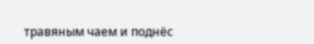травяным чаем и поднёс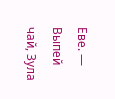Еве. — Выпей чай, Зула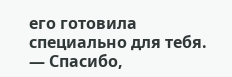его готовила специально для тебя. — Спасибо,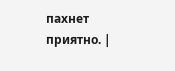пахнет приятно. |